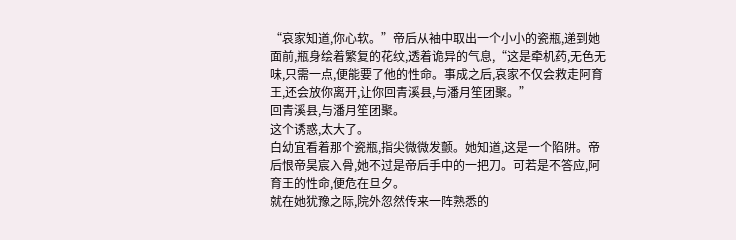“哀家知道,你心软。”帝后从袖中取出一个小小的瓷瓶,递到她面前,瓶身绘着繁复的花纹,透着诡异的气息,“这是牵机药,无色无味,只需一点,便能要了他的性命。事成之后,哀家不仅会救走阿育王,还会放你离开,让你回青溪县,与潘月笙团聚。”
回青溪县,与潘月笙团聚。
这个诱惑,太大了。
白幼宜看着那个瓷瓶,指尖微微发颤。她知道,这是一个陷阱。帝后恨帝昊宸入骨,她不过是帝后手中的一把刀。可若是不答应,阿育王的性命,便危在旦夕。
就在她犹豫之际,院外忽然传来一阵熟悉的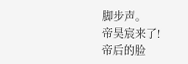脚步声。
帝昊宸来了!
帝后的脸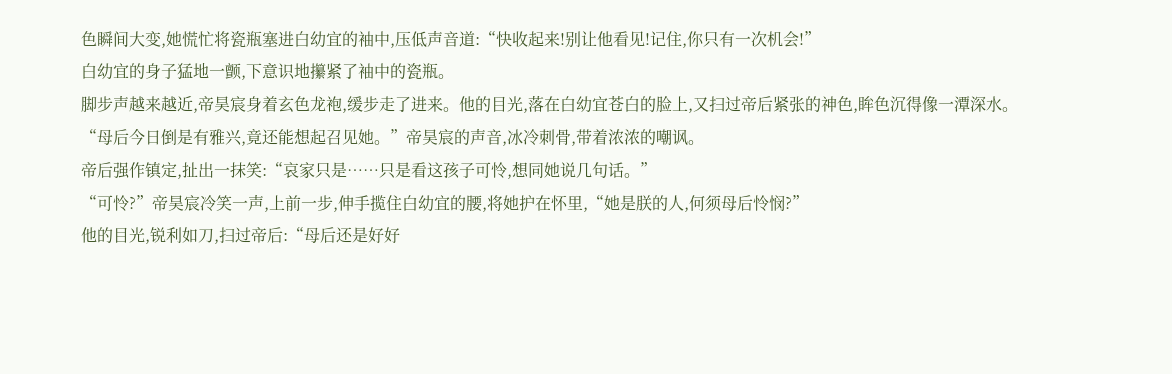色瞬间大变,她慌忙将瓷瓶塞进白幼宜的袖中,压低声音道:“快收起来!别让他看见!记住,你只有一次机会!”
白幼宜的身子猛地一颤,下意识地攥紧了袖中的瓷瓶。
脚步声越来越近,帝昊宸身着玄色龙袍,缓步走了进来。他的目光,落在白幼宜苍白的脸上,又扫过帝后紧张的神色,眸色沉得像一潭深水。
“母后今日倒是有雅兴,竟还能想起召见她。”帝昊宸的声音,冰冷刺骨,带着浓浓的嘲讽。
帝后强作镇定,扯出一抹笑:“哀家只是……只是看这孩子可怜,想同她说几句话。”
“可怜?”帝昊宸冷笑一声,上前一步,伸手揽住白幼宜的腰,将她护在怀里,“她是朕的人,何须母后怜悯?”
他的目光,锐利如刀,扫过帝后:“母后还是好好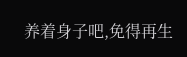养着身子吧,免得再生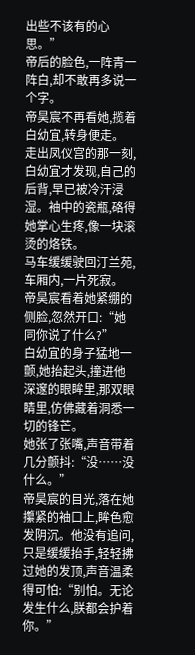出些不该有的心思。”
帝后的脸色,一阵青一阵白,却不敢再多说一个字。
帝昊宸不再看她,揽着白幼宜,转身便走。
走出凤仪宫的那一刻,白幼宜才发现,自己的后背,早已被冷汗浸湿。袖中的瓷瓶,硌得她掌心生疼,像一块滚烫的烙铁。
马车缓缓驶回汀兰苑,车厢内,一片死寂。
帝昊宸看着她紧绷的侧脸,忽然开口:“她同你说了什么?”
白幼宜的身子猛地一颤,她抬起头,撞进他深邃的眼眸里,那双眼睛里,仿佛藏着洞悉一切的锋芒。
她张了张嘴,声音带着几分颤抖:“没……没什么。”
帝昊宸的目光,落在她攥紧的袖口上,眸色愈发阴沉。他没有追问,只是缓缓抬手,轻轻拂过她的发顶,声音温柔得可怕:“别怕。无论发生什么,朕都会护着你。”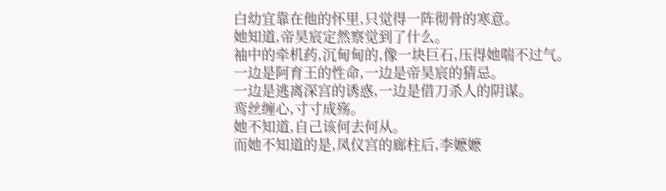白幼宜靠在他的怀里,只觉得一阵彻骨的寒意。
她知道,帝昊宸定然察觉到了什么。
袖中的牵机药,沉甸甸的,像一块巨石,压得她喘不过气。
一边是阿育王的性命,一边是帝昊宸的猜忌。
一边是逃离深宫的诱惑,一边是借刀杀人的阴谋。
鸾丝缠心,寸寸成殇。
她不知道,自己该何去何从。
而她不知道的是,凤仪宫的廊柱后,李嬷嬷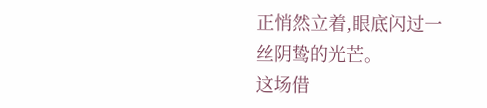正悄然立着,眼底闪过一丝阴鸷的光芒。
这场借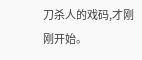刀杀人的戏码,才刚刚开始。